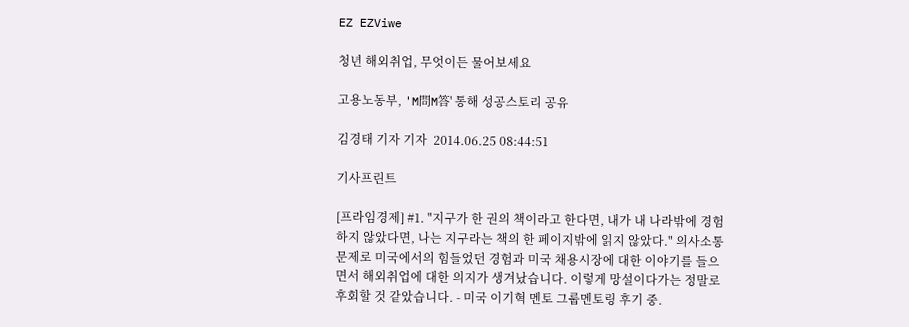EZ EZViwe

청년 해외취업, 무엇이든 물어보세요

고용노동부, 'M問M答' 통해 성공스토리 공유

김경태 기자 기자  2014.06.25 08:44:51

기사프린트

[프라임경제] #1. "지구가 한 권의 책이라고 한다면, 내가 내 나라밖에 경험하지 않았다면, 나는 지구라는 책의 한 페이지밖에 읽지 않았다." 의사소통 문제로 미국에서의 힘들었던 경험과 미국 채용시장에 대한 이야기를 들으면서 해외취업에 대한 의지가 생겨났습니다. 이렇게 망설이다가는 정말로 후회할 것 같았습니다. - 미국 이기혁 멘토 그룹멘토링 후기 중.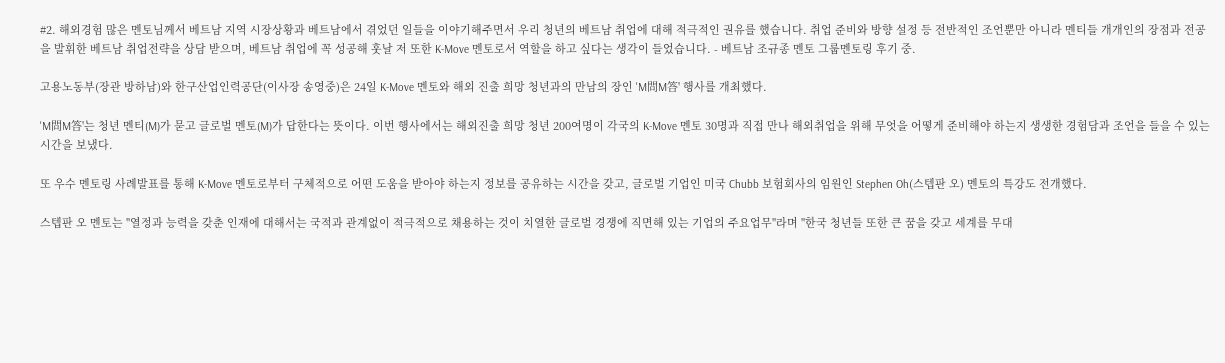#2. 해외경험 많은 멘토님께서 베트남 지역 시장상황과 베트남에서 겪었던 일들을 이야기해주면서 우리 청년의 베트남 취업에 대해 적극적인 권유를 했습니다. 취업 준비와 방향 설정 등 전반적인 조언뿐만 아니라 멘티들 개개인의 장점과 전공을 발휘한 베트남 취업전략을 상담 받으며, 베트남 취업에 꼭 성공해 훗날 저 또한 K-Move 멘토로서 역할을 하고 싶다는 생각이 들었습니다. - 베트남 조규종 멘토 그룹멘토링 후기 중.

고용노동부(장관 방하남)와 한구산업인력공단(이사장 송영중)은 24일 K-Move 멘토와 해외 진출 희망 청년과의 만남의 장인 'M問M答' 행사를 개최했다.

'M問M答'는 청년 멘티(M)가 묻고 글로벌 멘토(M)가 답한다는 뜻이다. 이번 행사에서는 해외진출 희망 청년 200여명이 각국의 K-Move 멘토 30명과 직접 만나 해외취업을 위해 무엇을 어떻게 준비해야 하는지 생생한 경험담과 조언을 들을 수 있는 시간을 보냈다.

또 우수 멘토링 사례발표를 통해 K-Move 멘토로부터 구체적으로 어떤 도움을 받아야 하는지 정보를 공유하는 시간을 갖고, 글로벌 기업인 미국 Chubb 보험회사의 임원인 Stephen Oh(스텝판 오) 멘토의 특강도 전개했다.

스텝판 오 멘토는 "열정과 능력을 갖춘 인재에 대해서는 국적과 관계없이 적극적으로 채용하는 것이 치열한 글로벌 경쟁에 직면해 있는 기업의 주요업무"라며 "한국 청년들 또한 큰 꿈을 갖고 세계를 무대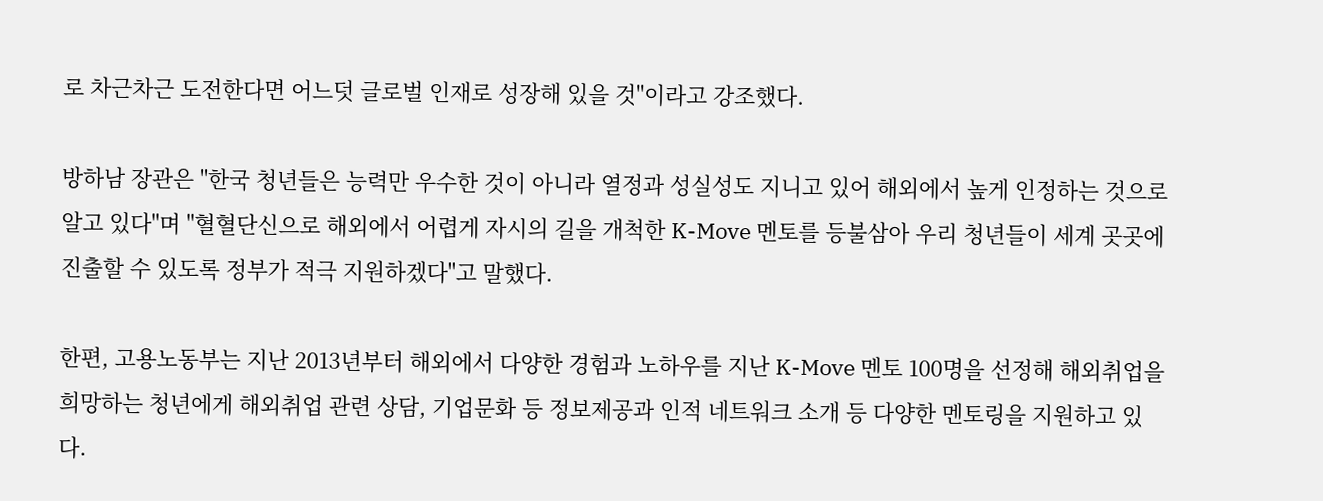로 차근차근 도전한다면 어느덧 글로벌 인재로 성장해 있을 것"이라고 강조했다.

방하남 장관은 "한국 청년들은 능력만 우수한 것이 아니라 열정과 성실성도 지니고 있어 해외에서 높게 인정하는 것으로 알고 있다"며 "혈혈단신으로 해외에서 어렵게 자시의 길을 개척한 K-Move 멘토를 등불삼아 우리 청년들이 세계 곳곳에 진출할 수 있도록 정부가 적극 지원하겠다"고 말했다.

한편, 고용노동부는 지난 2013년부터 해외에서 다양한 경험과 노하우를 지난 K-Move 멘토 100명을 선정해 해외취업을 희망하는 청년에게 해외취업 관련 상담, 기업문화 등 정보제공과 인적 네트워크 소개 등 다양한 멘토링을 지원하고 있다.